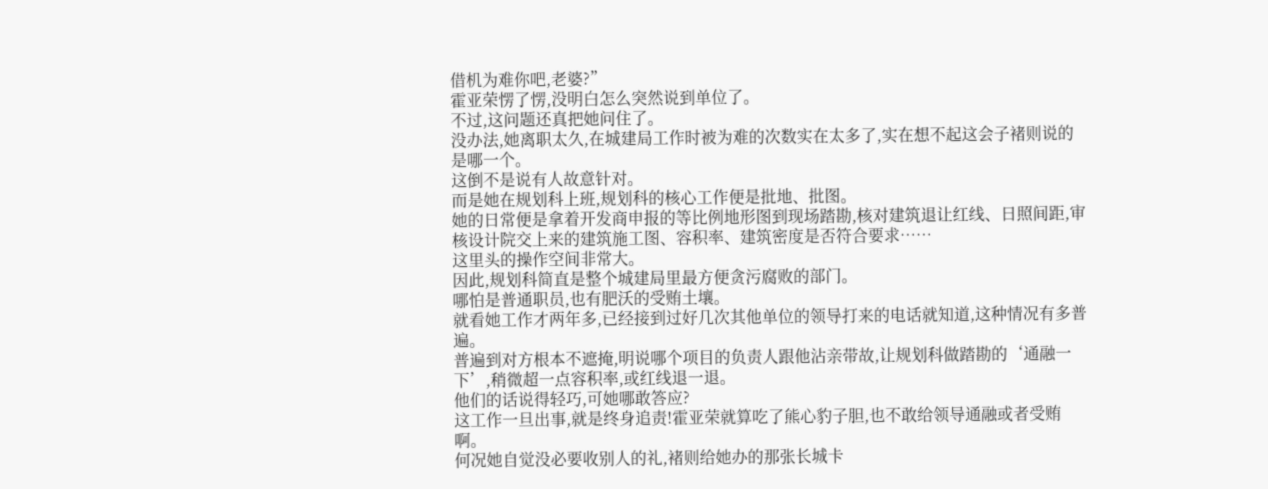借机为难你吧,老婆?”
霍亚荣愣了愣,没明白怎么突然说到单位了。
不过,这问题还真把她问住了。
没办法,她离职太久,在城建局工作时被为难的次数实在太多了,实在想不起这会子褚则说的是哪一个。
这倒不是说有人故意针对。
而是她在规划科上班,规划科的核心工作便是批地、批图。
她的日常便是拿着开发商申报的等比例地形图到现场踏勘,核对建筑退让红线、日照间距,审核设计院交上来的建筑施工图、容积率、建筑密度是否符合要求……
这里头的操作空间非常大。
因此,规划科简直是整个城建局里最方便贪污腐败的部门。
哪怕是普通职员,也有肥沃的受贿土壤。
就看她工作才两年多,已经接到过好几次其他单位的领导打来的电话就知道,这种情况有多普遍。
普遍到对方根本不遮掩,明说哪个项目的负责人跟他沾亲带故,让规划科做踏勘的‘通融一下’,稍微超一点容积率,或红线退一退。
他们的话说得轻巧,可她哪敢答应?
这工作一旦出事,就是终身追责!霍亚荣就算吃了熊心豹子胆,也不敢给领导通融或者受贿啊。
何况她自觉没必要收别人的礼,褚则给她办的那张长城卡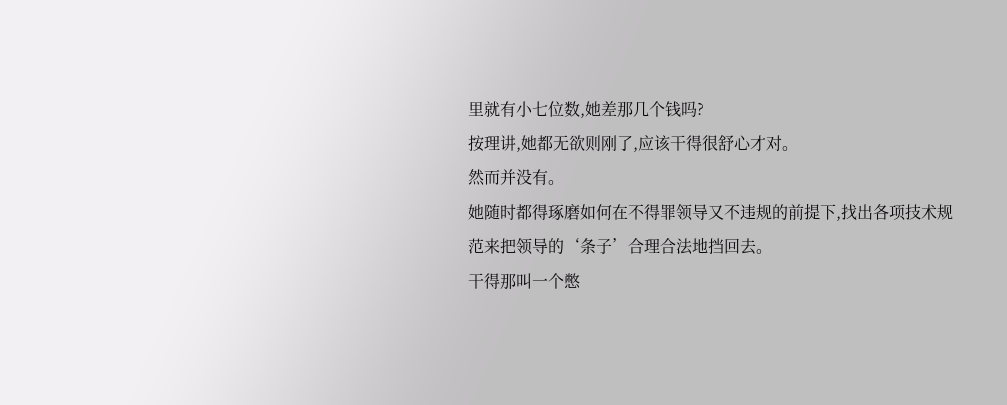里就有小七位数,她差那几个钱吗?
按理讲,她都无欲则刚了,应该干得很舒心才对。
然而并没有。
她随时都得琢磨如何在不得罪领导又不违规的前提下,找出各项技术规范来把领导的‘条子’合理合法地挡回去。
干得那叫一个憋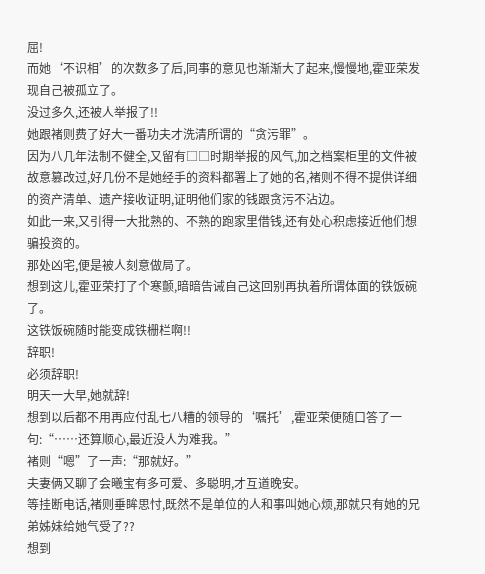屈!
而她‘不识相’的次数多了后,同事的意见也渐渐大了起来,慢慢地,霍亚荣发现自己被孤立了。
没过多久,还被人举报了!!
她跟褚则费了好大一番功夫才洗清所谓的“贪污罪”。
因为八几年法制不健全,又留有□□时期举报的风气,加之档案柜里的文件被故意篡改过,好几份不是她经手的资料都署上了她的名,褚则不得不提供详细的资产清单、遗产接收证明,证明他们家的钱跟贪污不沾边。
如此一来,又引得一大批熟的、不熟的跑家里借钱,还有处心积虑接近他们想骗投资的。
那处凶宅,便是被人刻意做局了。
想到这儿,霍亚荣打了个寒颤,暗暗告诫自己这回别再执着所谓体面的铁饭碗了。
这铁饭碗随时能变成铁栅栏啊!!
辞职!
必须辞职!
明天一大早,她就辞!
想到以后都不用再应付乱七八糟的领导的‘嘱托’,霍亚荣便随口答了一句:“……还算顺心,最近没人为难我。”
褚则“嗯”了一声:“那就好。”
夫妻俩又聊了会曦宝有多可爱、多聪明,才互道晚安。
等挂断电话,褚则垂眸思忖,既然不是单位的人和事叫她心烦,那就只有她的兄弟姊妹给她气受了??
想到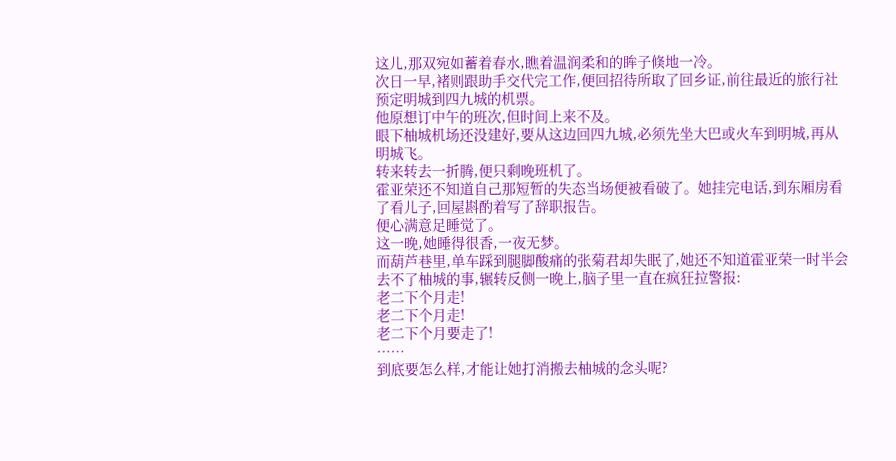这儿,那双宛如蓄着春水,瞧着温润柔和的眸子倏地一冷。
次日一早,褚则跟助手交代完工作,便回招待所取了回乡证,前往最近的旅行社预定明城到四九城的机票。
他原想订中午的班次,但时间上来不及。
眼下柚城机场还没建好,要从这边回四九城,必须先坐大巴或火车到明城,再从明城飞。
转来转去一折腾,便只剩晚班机了。
霍亚荣还不知道自己那短暂的失态当场便被看破了。她挂完电话,到东厢房看了看儿子,回屋斟酌着写了辞职报告。
便心满意足睡觉了。
这一晚,她睡得很香,一夜无梦。
而葫芦巷里,单车踩到腿脚酸痛的张菊君却失眠了,她还不知道霍亚荣一时半会去不了柚城的事,辗转反侧一晚上,脑子里一直在疯狂拉警报:
老二下个月走!
老二下个月走!
老二下个月要走了!
……
到底要怎么样,才能让她打消搬去柚城的念头呢?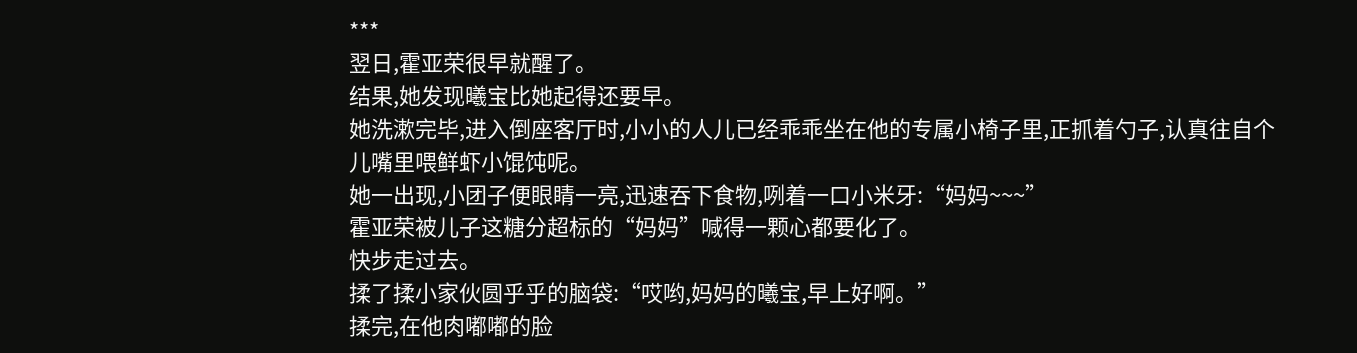***
翌日,霍亚荣很早就醒了。
结果,她发现曦宝比她起得还要早。
她洗漱完毕,进入倒座客厅时,小小的人儿已经乖乖坐在他的专属小椅子里,正抓着勺子,认真往自个儿嘴里喂鲜虾小馄饨呢。
她一出现,小团子便眼睛一亮,迅速吞下食物,咧着一口小米牙:“妈妈~~~”
霍亚荣被儿子这糖分超标的“妈妈”喊得一颗心都要化了。
快步走过去。
揉了揉小家伙圆乎乎的脑袋:“哎哟,妈妈的曦宝,早上好啊。”
揉完,在他肉嘟嘟的脸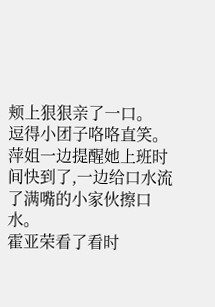颊上狠狠亲了一口。
逗得小团子咯咯直笑。
萍姐一边提醒她上班时间快到了,一边给口水流了满嘴的小家伙擦口水。
霍亚荣看了看时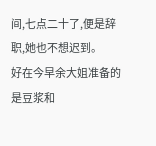间,七点二十了,便是辞职,她也不想迟到。
好在今早余大姐准备的是豆浆和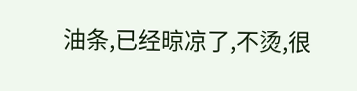油条,已经晾凉了,不烫,很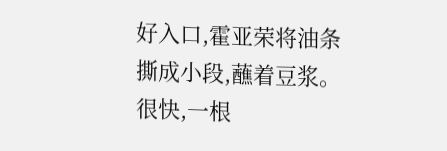好入口,霍亚荣将油条撕成小段,蘸着豆浆。
很快,一根